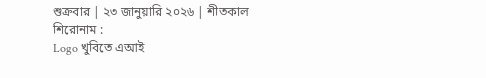শুক্রবার | ২৩ জানুয়ারি ২০২৬ | শীতকাল
শিরোনাম :
Logo খুবিতে এআই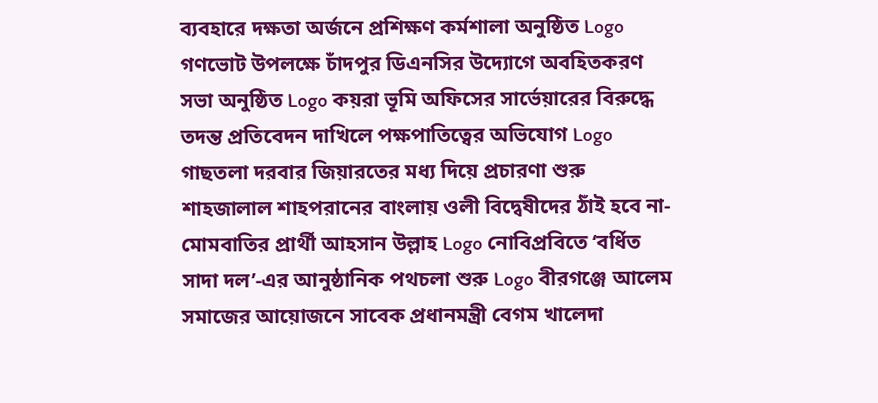ব্যবহারে দক্ষতা অর্জনে প্রশিক্ষণ কর্মশালা অনুষ্ঠিত Logo গণভোট উপলক্ষে চাঁদপুর ডিএনসির উদ্যোগে অবহিতকরণ সভা অনুষ্ঠিত Logo কয়রা ভূমি অফিসের সার্ভেয়ারের বিরুদ্ধে তদন্ত প্রতিবেদন দাখিলে পক্ষপাতিত্বের অভিযোগ Logo গাছতলা দরবার জিয়ারতের মধ্য দিয়ে প্রচারণা শুরু শাহজালাল শাহপরানের বাংলায় ওলী বিদ্বেষীদের ঠাঁই হবে না-মোমবাতির প্রার্থী আহসান উল্লাহ Logo নোবিপ্রবিতে ‘বর্ধিত সাদা দল’-এর আনুষ্ঠানিক পথচলা শুরু Logo বীরগঞ্জে আলেম সমাজের আয়োজনে সাবেক প্রধানমন্ত্রী বেগম খালেদা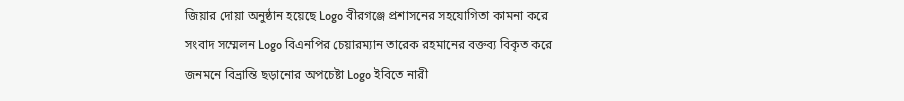জিয়ার দোয়া অনুষ্ঠান হয়েছে Logo বীরগঞ্জে প্রশাসনের সহযোগিতা কামনা করে সংবাদ সম্মেলন Logo বিএনপির চেয়ারম্যান তারেক রহমানের বক্তব্য বিকৃত করে জনমনে বিভ্রান্তি ছড়ানোর অপচেষ্টা Logo ইবিতে নারী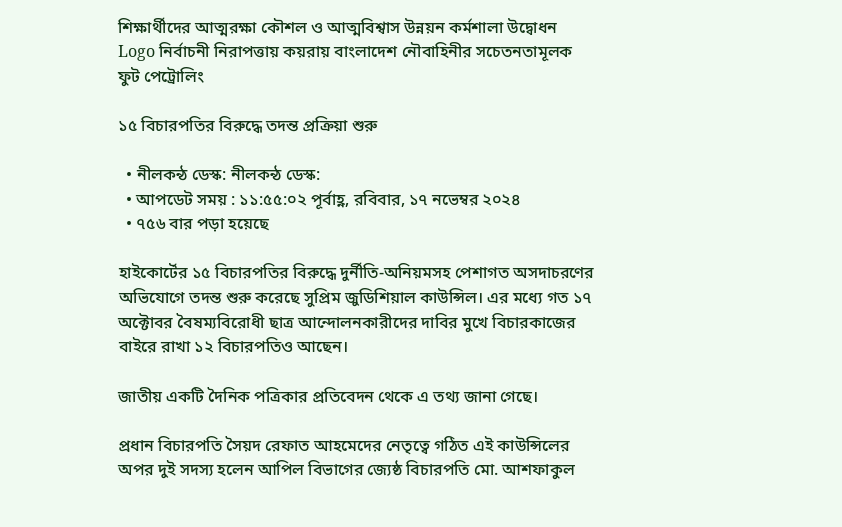শিক্ষার্থীদের আত্মরক্ষা কৌশল ও আত্মবিশ্বাস উন্নয়ন কর্মশালা উদ্বোধন Logo নির্বাচনী নিরাপত্তায় কয়রায় বাংলাদেশ নৌবাহিনীর সচেতনতামূলক ফুট পেট্রোলিং

১৫ বিচারপতির বিরুদ্ধে তদন্ত প্রক্রিয়া শুরু

  • নীলকন্ঠ ডেস্ক: নীলকন্ঠ ডেস্ক:
  • আপডেট সময় : ১১:৫৫:০২ পূর্বাহ্ণ, রবিবার, ১৭ নভেম্বর ২০২৪
  • ৭৫৬ বার পড়া হয়েছে

হাইকোর্টের ১৫ বিচারপতির বিরুদ্ধে দুর্নীতি-অনিয়মসহ পেশাগত অসদাচরণের অভিযোগে তদন্ত শুরু করেছে সুপ্রিম জুডিশিয়াল কাউন্সিল। এর মধ্যে গত ১৭ অক্টোবর বৈষম্যবিরোধী ছাত্র আন্দোলনকারীদের দাবির মুখে বিচারকাজের বাইরে রাখা ১২ বিচারপতিও আছেন।

জাতীয় একটি দৈনিক পত্রিকার প্রতিবেদন থেকে এ তথ্য জানা গেছে।

প্রধান বিচারপতি সৈয়দ রেফাত আহমেদের নেতৃত্বে গঠিত এই কাউন্সিলের অপর দুই সদস্য হলেন আপিল বিভাগের জ্যেষ্ঠ বিচারপতি মো. আশফাকুল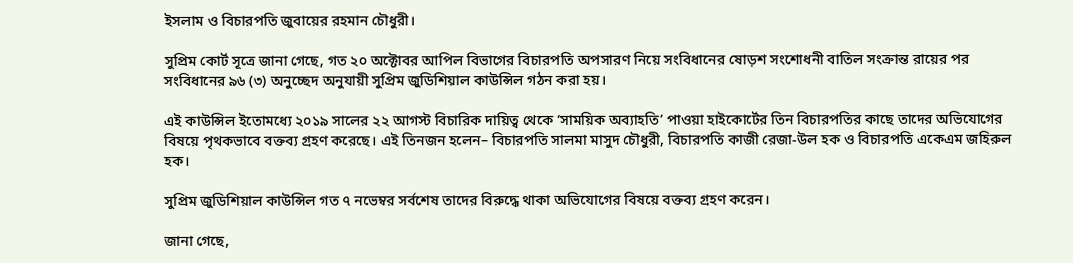ইসলাম ও বিচারপতি জুবায়ের রহমান চৌধুরী।

সুপ্রিম কোর্ট সূত্রে জানা গেছে, গত ২০ অক্টোবর আপিল বিভাগের বিচারপতি অপসারণ নিয়ে সংবিধানের ষোড়শ সংশোধনী বাতিল সংক্রান্ত রায়ের পর সংবিধানের ৯৬ (৩) অনুচ্ছেদ অনুযায়ী সুপ্রিম জুডিশিয়াল কাউন্সিল গঠন করা হয়।

এই কাউন্সিল ইতোমধ্যে ২০১৯ সালের ২২ আগস্ট বিচারিক দায়িত্ব থেকে ‘সাময়িক অব্যাহতি’ পাওয়া হাইকোর্টের তিন বিচারপতির কাছে তাদের অভিযোগের বিষয়ে পৃথকভাবে বক্তব্য গ্রহণ করেছে। এই তিনজন হলেন– বিচারপতি সালমা মাসুদ চৌধুরী, বিচারপতি কাজী রেজা-উল হক ও বিচারপতি একেএম জহিরুল হক।

সুপ্রিম জুডিশিয়াল কাউন্সিল গত ৭ নভেম্বর সর্বশেষ তাদের বিরুদ্ধে থাকা অভিযোগের বিষয়ে বক্তব্য গ্রহণ করেন।

জানা গেছে,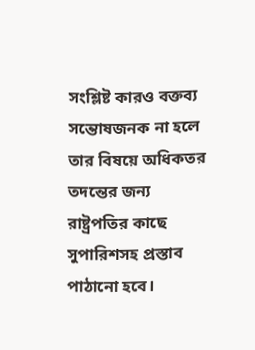সংশ্লিষ্ট কারও বক্তব্য সন্তোষজনক না হলে তার বিষয়ে অধিকতর তদন্তের জন্য রাষ্ট্রপতির কাছে সুপারিশসহ প্রস্তাব পাঠানো হবে।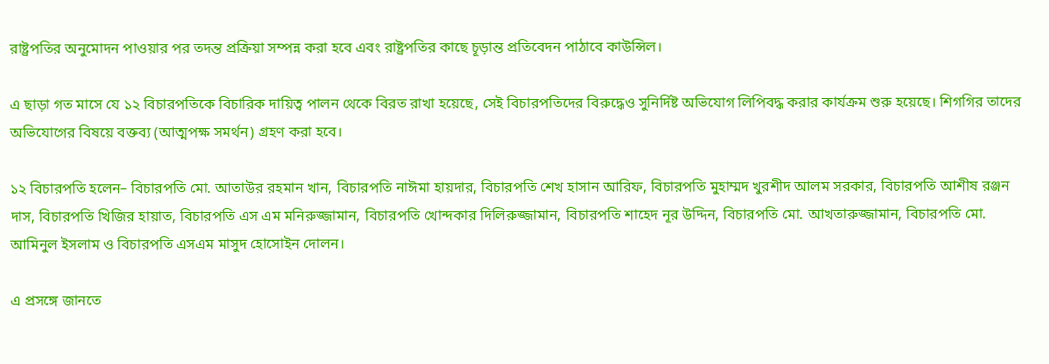রাষ্ট্রপতির অনুমোদন পাওয়ার পর তদন্ত প্রক্রিয়া সম্পন্ন করা হবে এবং রাষ্ট্রপতির কাছে চূড়ান্ত প্রতিবেদন পাঠাবে কাউন্সিল।

এ ছাড়া গত মাসে যে ১২ বিচারপতিকে বিচারিক দায়িত্ব পালন থেকে বিরত রাখা হয়েছে, সেই বিচারপতিদের বিরুদ্ধেও সুনির্দিষ্ট অভিযোগ লিপিবদ্ধ করার কার্যক্রম শুরু হয়েছে। শিগগির তাদের অভিযোগের বিষয়ে বক্তব্য (আত্মপক্ষ সমর্থন) গ্রহণ করা হবে।

১২ বিচারপতি হলেন– বিচারপতি মো. আতাউর রহমান খান, বিচারপতি নাঈমা হায়দার, বিচারপতি শেখ হাসান আরিফ, বিচারপতি মুহাম্মদ খুরশীদ আলম সরকার, বিচারপতি আশীষ রঞ্জন দাস, বিচারপতি খিজির হায়াত, বিচারপতি এস এম মনিরুজ্জামান, বিচারপতি খোন্দকার দিলিরুজ্জামান, বিচারপতি শাহেদ নূর উদ্দিন, বিচারপতি মো. আখতারুজ্জামান, বিচারপতি মো. আমিনুল ইসলাম ও বিচারপতি এসএম মাসুদ হোসোইন দোলন।

এ প্রসঙ্গে জানতে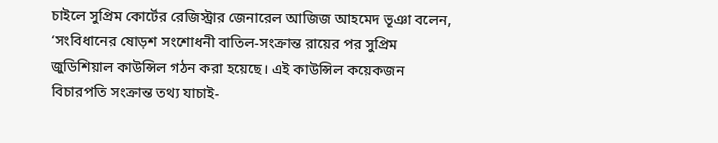চাইলে সুপ্রিম কোর্টের রেজিস্ট্রার জেনারেল আজিজ আহমেদ ভূঞা বলেন, ‘সংবিধানের ষোড়শ সংশোধনী বাতিল-সংক্রান্ত রায়ের পর সুপ্রিম জুডিশিয়াল কাউন্সিল গঠন করা হয়েছে। এই কাউন্সিল কয়েকজন বিচারপতি সংক্রান্ত তথ্য যাচাই-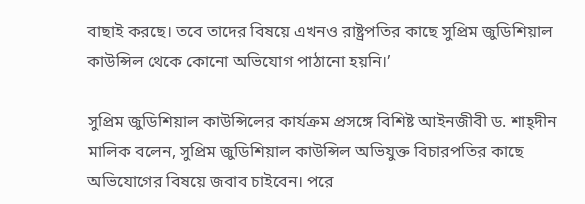বাছাই করছে। তবে তাদের বিষয়ে এখনও রাষ্ট্রপতির কাছে সুপ্রিম জুডিশিয়াল কাউন্সিল থেকে কোনো অভিযোগ পাঠানো হয়নি।’

সুপ্রিম জুডিশিয়াল কাউন্সিলের কার্যক্রম প্রসঙ্গে বিশিষ্ট আইনজীবী ড. শাহ্‌দীন মালিক বলেন, সুপ্রিম জুডিশিয়াল কাউন্সিল অভিযুক্ত বিচারপতির কাছে অভিযোগের বিষয়ে জবাব চাইবেন। পরে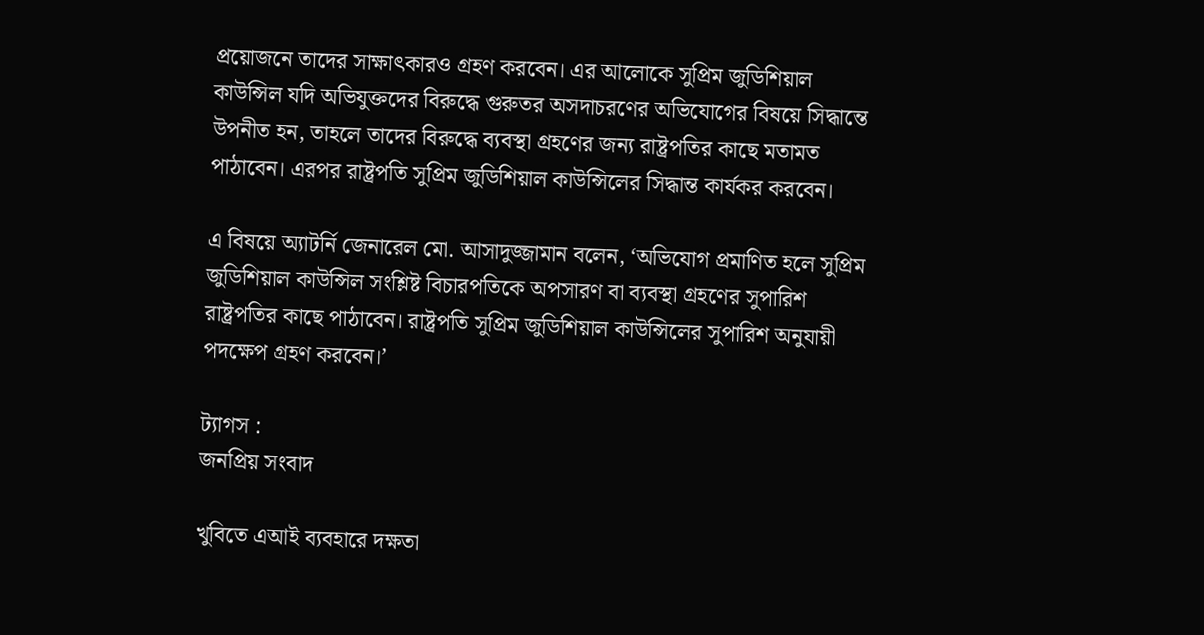প্রয়োজনে তাদের সাক্ষাৎকারও গ্রহণ করবেন। এর আলোকে সুপ্রিম জুডিশিয়াল কাউন্সিল যদি অভিযুক্তদের বিরুদ্ধে গুরুতর অসদাচরণের অভিযোগের বিষয়ে সিদ্ধান্তে উপনীত হন, তাহলে তাদের বিরুদ্ধে ব্যবস্থা গ্রহণের জন্য রাষ্ট্রপতির কাছে মতামত পাঠাবেন। এরপর রাষ্ট্রপতি সুপ্রিম জুডিশিয়াল কাউন্সিলের সিদ্ধান্ত কার্যকর করবেন।

এ বিষয়ে অ্যাটর্নি জেনারেল মো. আসাদুজ্জামান বলেন, ‘অভিযোগ প্রমাণিত হলে সুপ্রিম জুডিশিয়াল কাউন্সিল সংশ্লিষ্ট বিচারপতিকে অপসারণ বা ব্যবস্থা গ্রহণের সুপারিশ রাষ্ট্রপতির কাছে পাঠাবেন। রাষ্ট্রপতি সুপ্রিম জুডিশিয়াল কাউন্সিলের সুপারিশ অনুযায়ী পদক্ষেপ গ্রহণ করবেন।’

ট্যাগস :
জনপ্রিয় সংবাদ

খুবিতে এআই ব্যবহারে দক্ষতা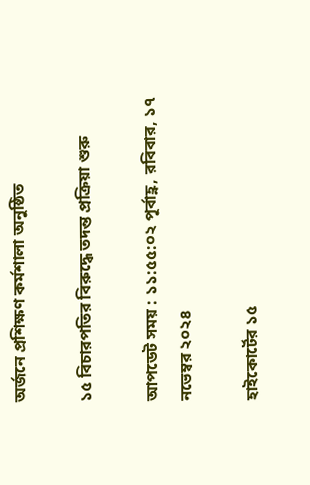অর্জনে প্রশিক্ষণ কর্মশালা অনুষ্ঠিত

১৫ বিচারপতির বিরুদ্ধে তদন্ত প্রক্রিয়া শুরু

আপডেট সময় : ১১:৫৫:০২ পূর্বাহ্ণ, রবিবার, ১৭ নভেম্বর ২০২৪

হাইকোর্টের ১৫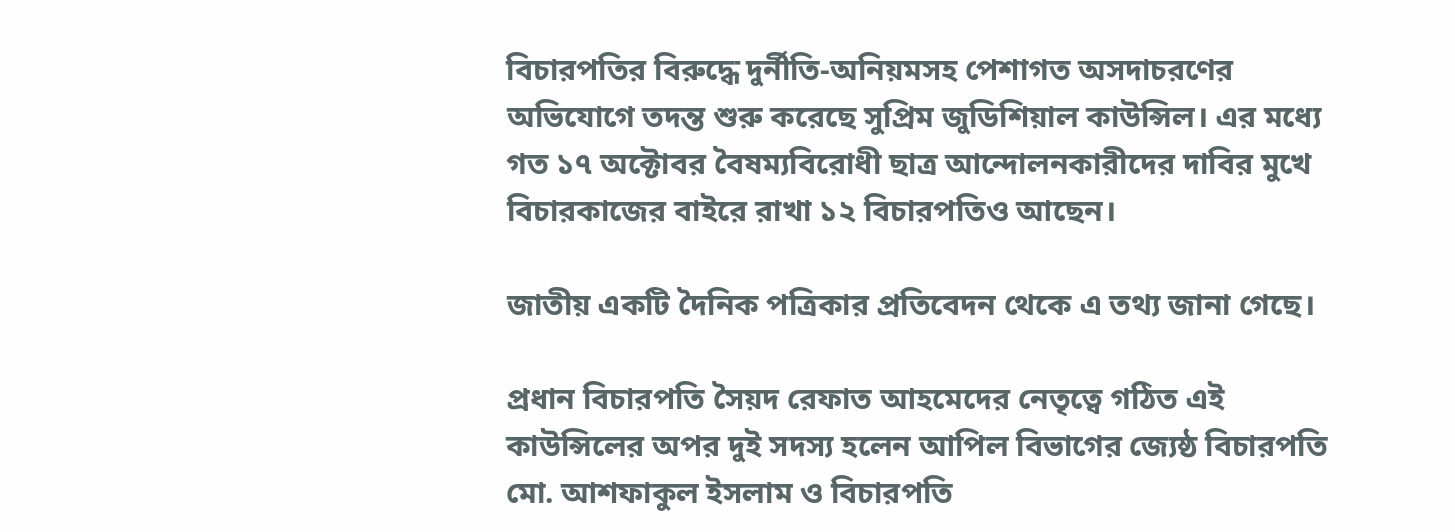বিচারপতির বিরুদ্ধে দুর্নীতি-অনিয়মসহ পেশাগত অসদাচরণের অভিযোগে তদন্ত শুরু করেছে সুপ্রিম জুডিশিয়াল কাউন্সিল। এর মধ্যে গত ১৭ অক্টোবর বৈষম্যবিরোধী ছাত্র আন্দোলনকারীদের দাবির মুখে বিচারকাজের বাইরে রাখা ১২ বিচারপতিও আছেন।

জাতীয় একটি দৈনিক পত্রিকার প্রতিবেদন থেকে এ তথ্য জানা গেছে।

প্রধান বিচারপতি সৈয়দ রেফাত আহমেদের নেতৃত্বে গঠিত এই কাউন্সিলের অপর দুই সদস্য হলেন আপিল বিভাগের জ্যেষ্ঠ বিচারপতি মো. আশফাকুল ইসলাম ও বিচারপতি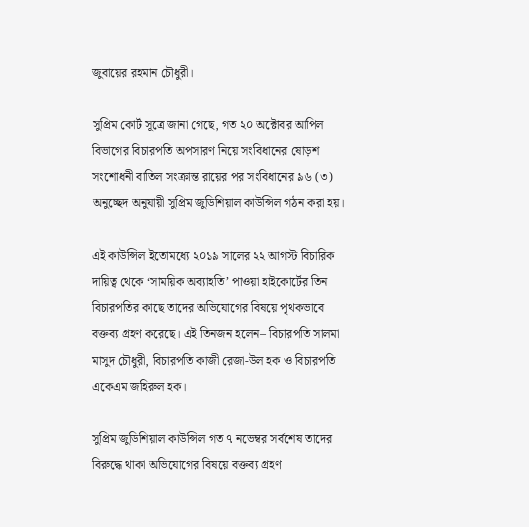জুবায়ের রহমান চৌধুরী।

সুপ্রিম কোর্ট সূত্রে জানা গেছে, গত ২০ অক্টোবর আপিল বিভাগের বিচারপতি অপসারণ নিয়ে সংবিধানের ষোড়শ সংশোধনী বাতিল সংক্রান্ত রায়ের পর সংবিধানের ৯৬ (৩) অনুচ্ছেদ অনুযায়ী সুপ্রিম জুডিশিয়াল কাউন্সিল গঠন করা হয়।

এই কাউন্সিল ইতোমধ্যে ২০১৯ সালের ২২ আগস্ট বিচারিক দায়িত্ব থেকে ‘সাময়িক অব্যাহতি’ পাওয়া হাইকোর্টের তিন বিচারপতির কাছে তাদের অভিযোগের বিষয়ে পৃথকভাবে বক্তব্য গ্রহণ করেছে। এই তিনজন হলেন– বিচারপতি সালমা মাসুদ চৌধুরী, বিচারপতি কাজী রেজা-উল হক ও বিচারপতি একেএম জহিরুল হক।

সুপ্রিম জুডিশিয়াল কাউন্সিল গত ৭ নভেম্বর সর্বশেষ তাদের বিরুদ্ধে থাকা অভিযোগের বিষয়ে বক্তব্য গ্রহণ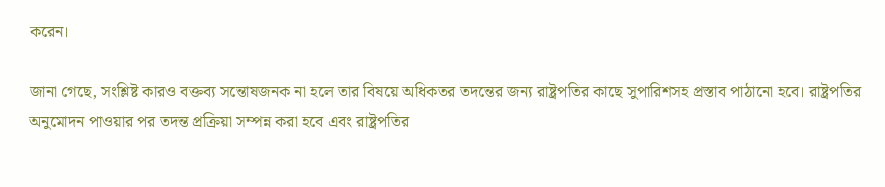করেন।

জানা গেছে, সংশ্লিষ্ট কারও বক্তব্য সন্তোষজনক না হলে তার বিষয়ে অধিকতর তদন্তের জন্য রাষ্ট্রপতির কাছে সুপারিশসহ প্রস্তাব পাঠানো হবে। রাষ্ট্রপতির অনুমোদন পাওয়ার পর তদন্ত প্রক্রিয়া সম্পন্ন করা হবে এবং রাষ্ট্রপতির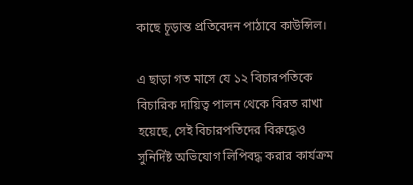কাছে চূড়ান্ত প্রতিবেদন পাঠাবে কাউন্সিল।

এ ছাড়া গত মাসে যে ১২ বিচারপতিকে বিচারিক দায়িত্ব পালন থেকে বিরত রাখা হয়েছে, সেই বিচারপতিদের বিরুদ্ধেও সুনির্দিষ্ট অভিযোগ লিপিবদ্ধ করার কার্যক্রম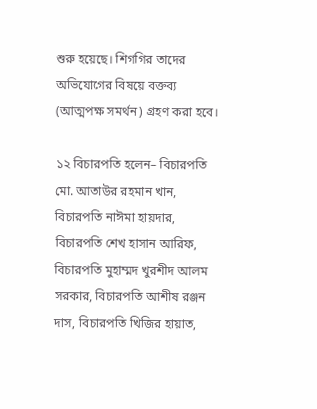শুরু হয়েছে। শিগগির তাদের অভিযোগের বিষয়ে বক্তব্য (আত্মপক্ষ সমর্থন) গ্রহণ করা হবে।

১২ বিচারপতি হলেন– বিচারপতি মো. আতাউর রহমান খান, বিচারপতি নাঈমা হায়দার, বিচারপতি শেখ হাসান আরিফ, বিচারপতি মুহাম্মদ খুরশীদ আলম সরকার, বিচারপতি আশীষ রঞ্জন দাস, বিচারপতি খিজির হায়াত,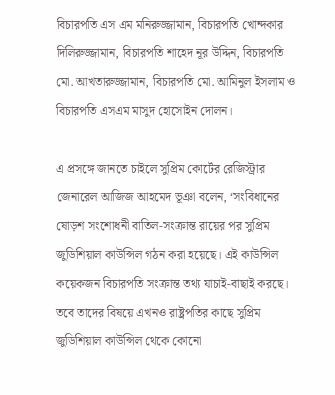বিচারপতি এস এম মনিরুজ্জামান, বিচারপতি খোন্দকার দিলিরুজ্জামান, বিচারপতি শাহেদ নূর উদ্দিন, বিচারপতি মো. আখতারুজ্জামান, বিচারপতি মো. আমিনুল ইসলাম ও বিচারপতি এসএম মাসুদ হোসোইন দোলন।

এ প্রসঙ্গে জানতে চাইলে সুপ্রিম কোর্টের রেজিস্ট্রার জেনারেল আজিজ আহমেদ ভূঞা বলেন, ‘সংবিধানের ষোড়শ সংশোধনী বাতিল-সংক্রান্ত রায়ের পর সুপ্রিম জুডিশিয়াল কাউন্সিল গঠন করা হয়েছে। এই কাউন্সিল কয়েকজন বিচারপতি সংক্রান্ত তথ্য যাচাই-বাছাই করছে। তবে তাদের বিষয়ে এখনও রাষ্ট্রপতির কাছে সুপ্রিম জুডিশিয়াল কাউন্সিল থেকে কোনো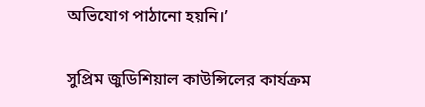অভিযোগ পাঠানো হয়নি।’

সুপ্রিম জুডিশিয়াল কাউন্সিলের কার্যক্রম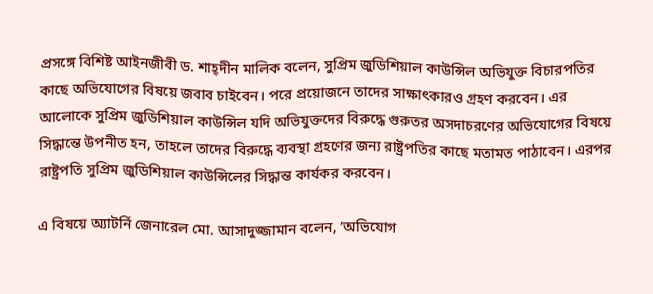প্রসঙ্গে বিশিষ্ট আইনজীবী ড. শাহ্‌দীন মালিক বলেন, সুপ্রিম জুডিশিয়াল কাউন্সিল অভিযুক্ত বিচারপতির কাছে অভিযোগের বিষয়ে জবাব চাইবেন। পরে প্রয়োজনে তাদের সাক্ষাৎকারও গ্রহণ করবেন। এর আলোকে সুপ্রিম জুডিশিয়াল কাউন্সিল যদি অভিযুক্তদের বিরুদ্ধে গুরুতর অসদাচরণের অভিযোগের বিষয়ে সিদ্ধান্তে উপনীত হন, তাহলে তাদের বিরুদ্ধে ব্যবস্থা গ্রহণের জন্য রাষ্ট্রপতির কাছে মতামত পাঠাবেন। এরপর রাষ্ট্রপতি সুপ্রিম জুডিশিয়াল কাউন্সিলের সিদ্ধান্ত কার্যকর করবেন।

এ বিষয়ে অ্যাটর্নি জেনারেল মো. আসাদুজ্জামান বলেন, ‘অভিযোগ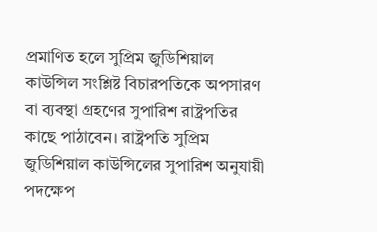প্রমাণিত হলে সুপ্রিম জুডিশিয়াল কাউন্সিল সংশ্লিষ্ট বিচারপতিকে অপসারণ বা ব্যবস্থা গ্রহণের সুপারিশ রাষ্ট্রপতির কাছে পাঠাবেন। রাষ্ট্রপতি সুপ্রিম জুডিশিয়াল কাউন্সিলের সুপারিশ অনুযায়ী পদক্ষেপ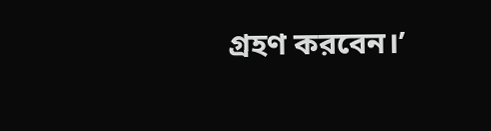গ্রহণ করবেন।’